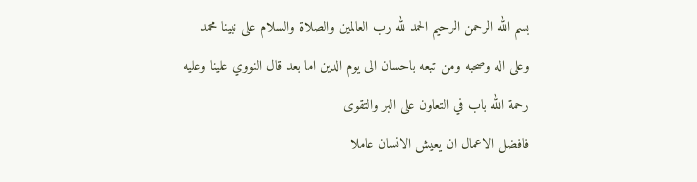بسم الله الرحمن الرحيم الحمد لله رب العالمين والصلاة والسلام على نبينا محمد وعلى اله وصحبه ومن تبعه باحسان الى يوم الدين اما بعد قال النووي علينا وعليه رحمة الله باب في التعاون على البر والتقوى
فافضل الاعمال ان يعيش الانسان عاملا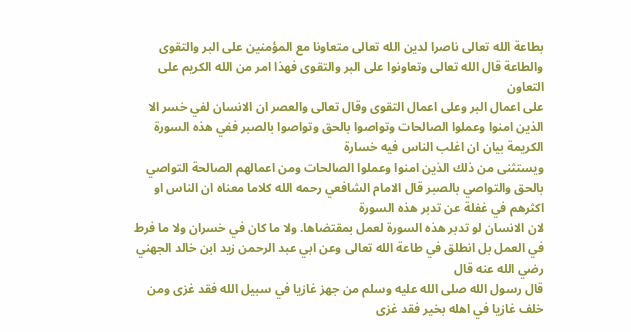بطاعة الله تعالى ناصرا لدين الله تعالى متعاونا مع المؤمنين على البر والتقوى والطاعة قال الله تعالى وتعاونوا على البر والتقوى فهذا امر من الله الكريم على التعاون
على اعمال البر وعلى اعمال التقوى وقال تعالى والعصر ان الانسان لفي خسر الا الذين امنوا وعملوا الصالحات وتواصوا بالحق وتواصوا بالصبر ففي هذه السورة الكريمة بيان ان اغلب الناس فيه خسارة
ويستثنى من ذلك الذين امنوا وعملوا الصالحات ومن اعمالهم الصالحة التواصي بالحق والتواصي بالصبر قال الامام الشافعي رحمه الله كلاما معناه ان الناس او اكثرهم في غفلة عن تدبر هذه السورة
لان الانسان لو تدبر هذه السورة لعمل بمقتضاها. ولا ما كان في خسران ولا ما فرط في العمل بل انطلق في طاعة الله تعالى وعن ابي عبد الرحمن زيد ابن خالد الجهني رضي الله عنه قال
قال رسول الله صلى الله عليه وسلم من جهز غازيا في سبيل الله فقد غزى ومن خلف غازيا في اهله بخير فقد غزى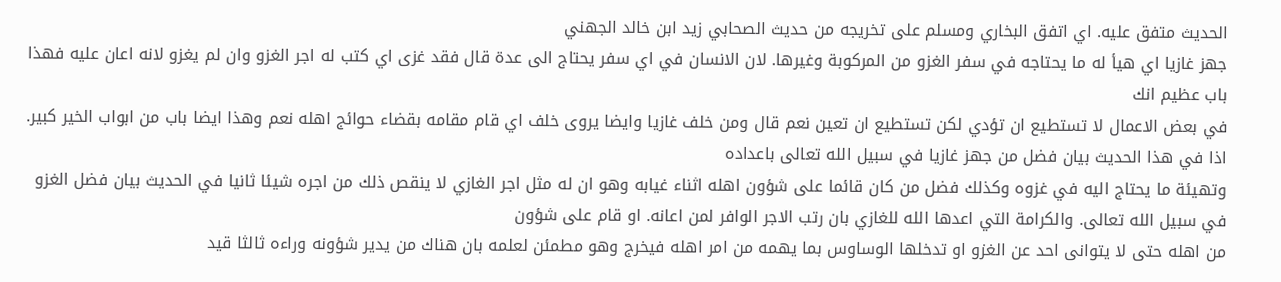الحديث متفق عليه. اي اتفق البخاري ومسلم على تخريجه من حديث الصحابي زيد ابن خالد الجهني
جهز غازيا اي هيأ له ما يحتاجه في سفر الغزو من المركوبة وغيرها. لان الانسان في اي سفر يحتاج الى عدة قال فقد غزى اي كتب له اجر الغزو وان لم يغزو لانه اعان عليه فهذا باب عظيم انك
في بعض الاعمال لا تستطيع ان تؤدي لكن تستطيع ان تعين نعم قال ومن خلف غازيا وايضا يروى خلف اي قام مقامه بقضاء حوائج اهله نعم وهذا ايضا باب من ابواب الخير كبير. اذا في هذا الحديث بيان فضل من جهز غازيا في سبيل الله تعالى باعداده
وتهيئة ما يحتاج اليه في غزوه وكذلك فضل من كان قائما على شؤون اهله اثناء غيابه وهو ان له مثل اجر الغازي لا ينقص ذلك من اجره شيئا ثانيا في الحديث بيان فضل الغزو في سبيل الله تعالى. والكرامة التي اعدها الله للغازي بان رتب الاجر الوافر لمن اعانه. او قام على شؤون
من اهله حتى لا يتوانى احد عن الغزو او تدخلها الوساوس بما يهمه من امر اهله فيخرج وهو مطمئن لعلمه بان هناك من يدير شؤونه وراءه ثالثا قيد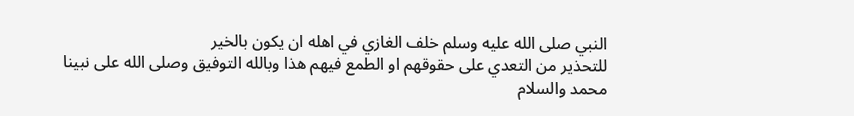النبي صلى الله عليه وسلم خلف الغازي في اهله ان يكون بالخير
للتحذير من التعدي على حقوقهم او الطمع فيهم هذا وبالله التوفيق وصلى الله على نبينا محمد والسلام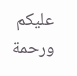عليكم ورحمة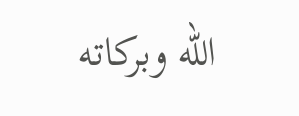الله وبركاته